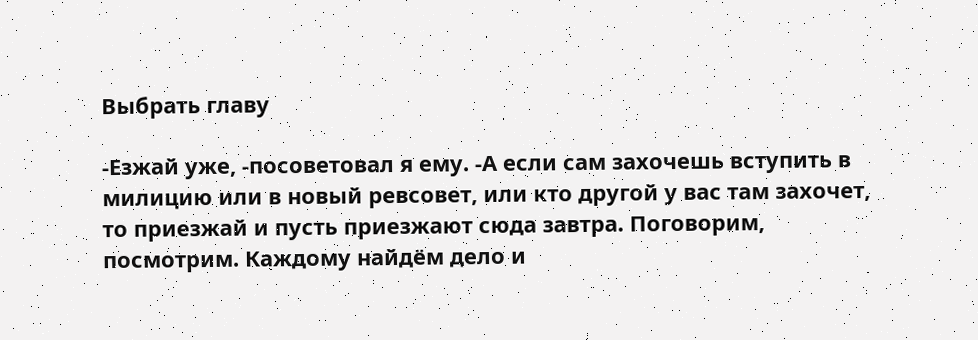Выбрать главу

-Езжай уже, -посоветовал я ему. -А если сам захочешь вступить в милицию или в новый ревсовет, или кто другой у вас там захочет, то приезжай и пусть приезжают сюда завтра. Поговорим, посмотрим. Каждому найдём дело и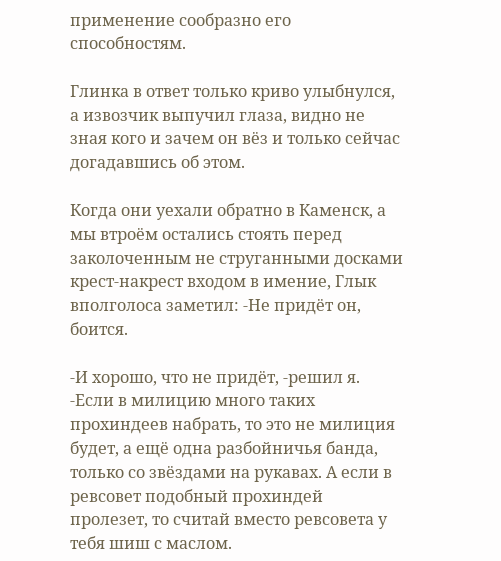применение сообразно его способностям.

Глинка в ответ только криво улыбнулся, а извозчик выпучил глаза, видно не зная кого и зачем он вёз и только сейчас догадавшись об этом.

Когда они уехали обратно в Каменск, а мы втроём остались стоять перед заколоченным не струганными досками крест-накрест входом в имение, Глык вполголоса заметил: -Не придёт он, боится.

-И хорошо, что не придёт, -решил я. -Если в милицию много таких прохиндеев набрать, то это не милиция будет, а ещё одна разбойничья банда, только со звёздами на рукавах. А если в ревсовет подобный прохиндей пролезет, то считай вместо ревсовета у тебя шиш с маслом.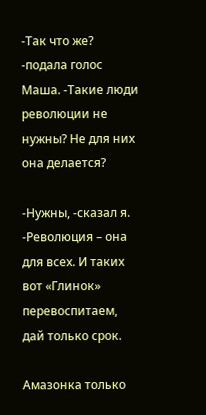-Так что же? -подала голос Маша. -Такие люди революции не нужны? Не для них она делается?

-Нужны, -сказал я. -Революция – она для всех. И таких вот «Глинок» перевоспитаем, дай только срок.

Амазонка только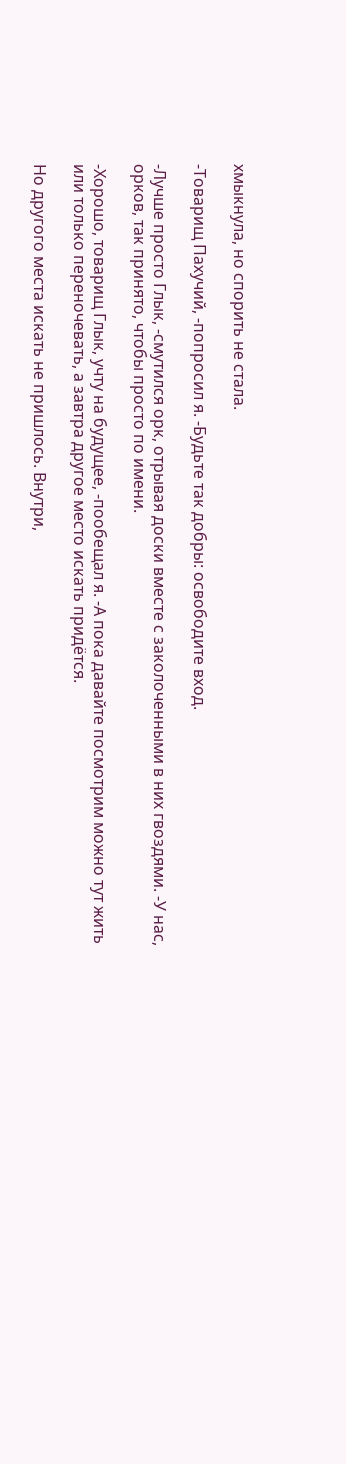хмыкнула, но спорить не стала.

-Товарищ Пахучий, -попросил я. -Будьте так добры: освободите вход.

-Лучше просто Глык, -смутился орк, отрывая доски вместе с заколоченными в них гвоздями. -У нас, орков, так принято, чтобы просто по имени.

-Хорошо, товарищ Глык, учту на будущее, -пообещал я. -А пока давайте посмотрим можно тут жить или только переночевать, а завтра другое место искать придётся.

Но другого места искать не пришлось. Внутри,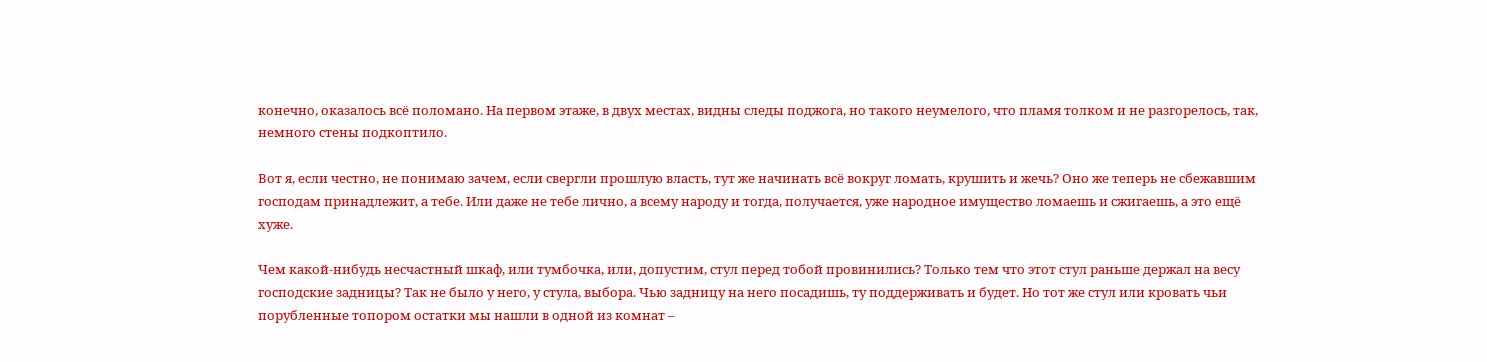конечно, оказалось всё поломано. На первом этаже, в двух местах, видны следы поджога, но такого неумелого, что пламя толком и не разгорелось, так, немного стены подкоптило.

Вот я, если честно, не понимаю зачем, если свергли прошлую власть, тут же начинать всё вокруг ломать, крушить и жечь? Оно же теперь не сбежавшим господам принадлежит, а тебе. Или даже не тебе лично, а всему народу и тогда, получается, уже народное имущество ломаешь и сжигаешь, а это ещё хуже.

Чем какой-нибудь несчастный шкаф, или тумбочка, или, допустим, стул перед тобой провинились? Только тем что этот стул раньше держал на весу господские задницы? Так не было у него, у стула, выбора. Чью задницу на него посадишь, ту поддерживать и будет. Но тот же стул или кровать чьи порубленные топором остатки мы нашли в одной из комнат –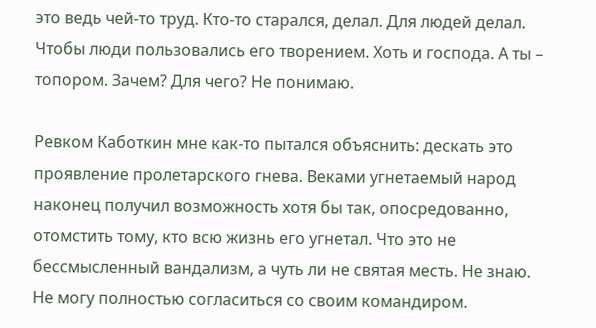это ведь чей-то труд. Кто-то старался, делал. Для людей делал. Чтобы люди пользовались его творением. Хоть и господа. А ты – топором. Зачем? Для чего? Не понимаю.

Ревком Каботкин мне как-то пытался объяснить: дескать это проявление пролетарского гнева. Веками угнетаемый народ наконец получил возможность хотя бы так, опосредованно, отомстить тому, кто всю жизнь его угнетал. Что это не бессмысленный вандализм, а чуть ли не святая месть. Не знаю. Не могу полностью согласиться со своим командиром.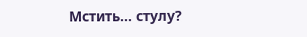Мстить… стулу?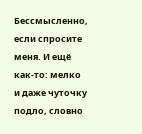Бессмысленно, если спросите меня. И ещё как-то: мелко и даже чуточку подло, словно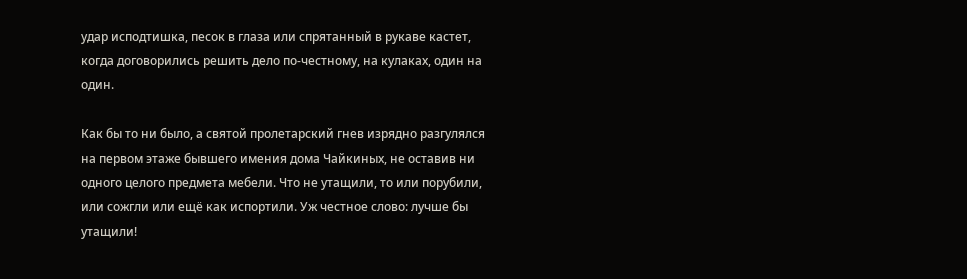удар исподтишка, песок в глаза или спрятанный в рукаве кастет, когда договорились решить дело по-честному, на кулаках, один на один.

Как бы то ни было, а святой пролетарский гнев изрядно разгулялся на первом этаже бывшего имения дома Чайкиных, не оставив ни одного целого предмета мебели. Что не утащили, то или порубили, или сожгли или ещё как испортили. Уж честное слово: лучше бы утащили!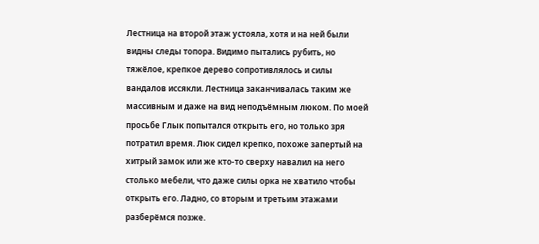Лестница на второй этаж устояла, хотя и на ней были видны следы топора. Видимо пытались рубить, но тяжёлое, крепкое дерево сопротивлялось и силы вандалов иссякли. Лестница заканчивалась таким же массивным и даже на вид неподъёмным люком. По моей просьбе Глык попытался открыть его, но только зря потратил время. Люк сидел крепко, похоже запертый на хитрый замок или же кто-то сверху навалил на него столько мебели, что даже силы орка не хватило чтобы открыть его. Ладно, со вторым и третьим этажами разберёмся позже.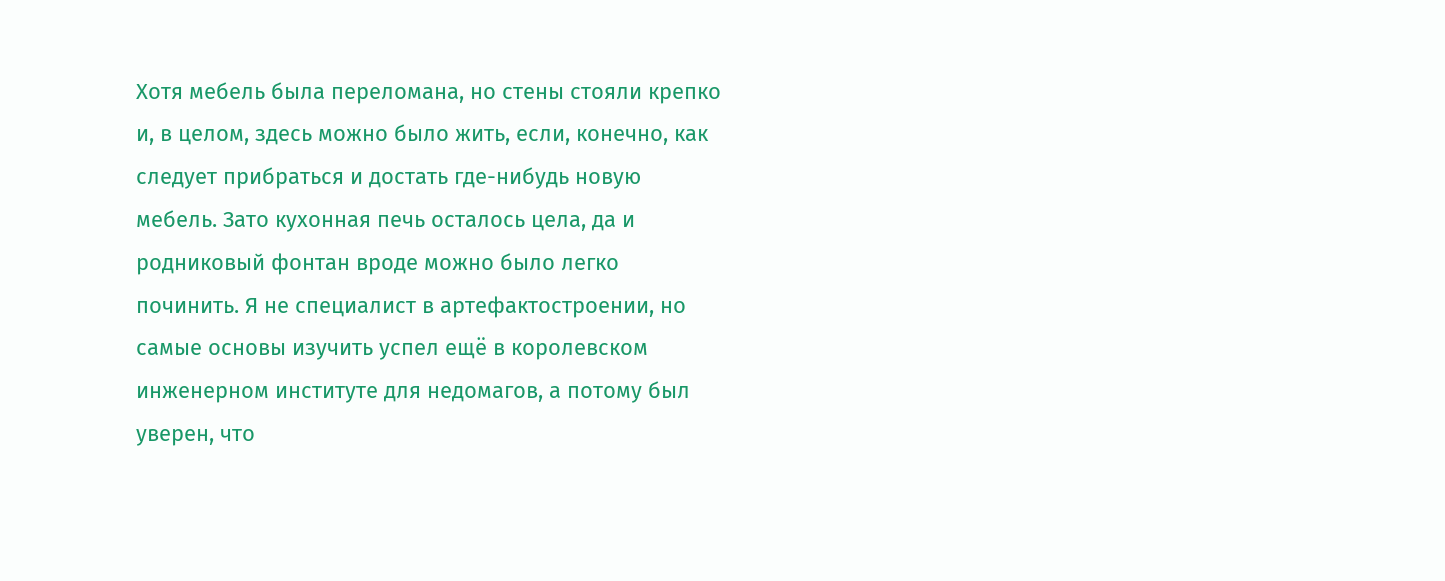Хотя мебель была переломана, но стены стояли крепко и, в целом, здесь можно было жить, если, конечно, как следует прибраться и достать где-нибудь новую мебель. Зато кухонная печь осталось цела, да и родниковый фонтан вроде можно было легко починить. Я не специалист в артефактостроении, но самые основы изучить успел ещё в королевском инженерном институте для недомагов, а потому был уверен, что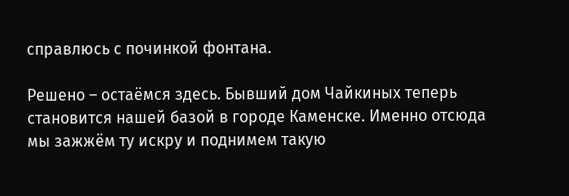справлюсь с починкой фонтана.

Решено – остаёмся здесь. Бывший дом Чайкиных теперь становится нашей базой в городе Каменске. Именно отсюда мы зажжём ту искру и поднимем такую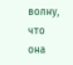волну, что она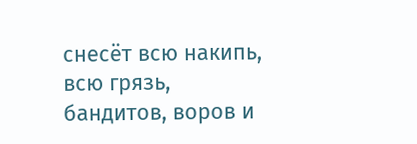снесёт всю накипь, всю грязь, бандитов, воров и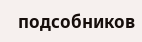подсобников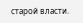старой власти.